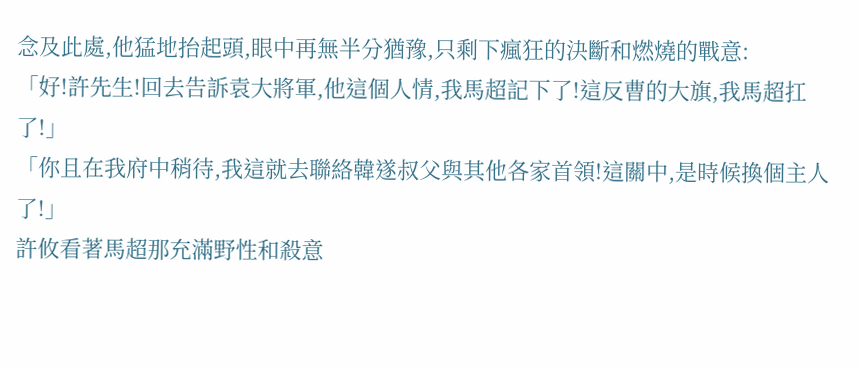念及此處,他猛地抬起頭,眼中再無半分猶豫,只剩下瘋狂的決斷和燃燒的戰意:
「好!許先生!回去告訴袁大將軍,他這個人情,我馬超記下了!這反曹的大旗,我馬超扛了!」
「你且在我府中稍待,我這就去聯絡韓遂叔父與其他各家首領!這關中,是時候換個主人了!」
許攸看著馬超那充滿野性和殺意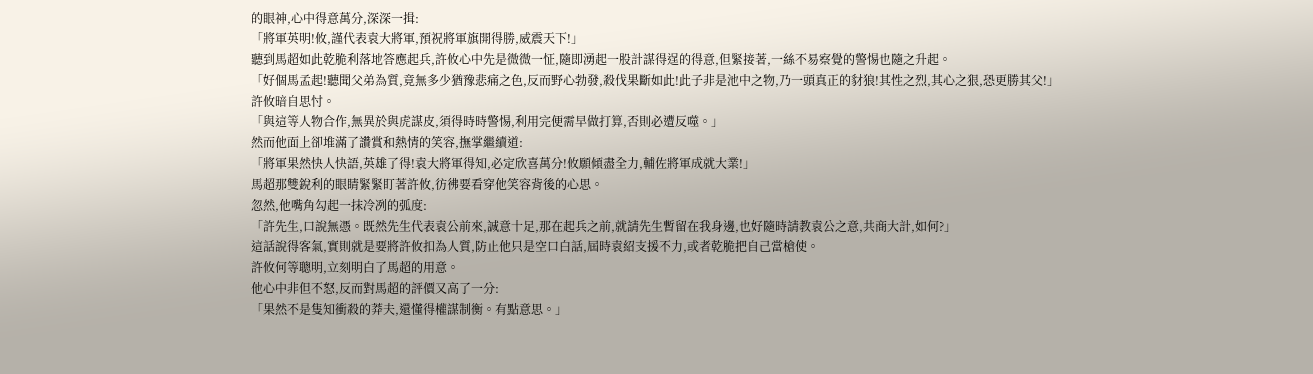的眼神,心中得意萬分,深深一揖:
「將軍英明!攸,謹代表袁大將軍,預祝將軍旗開得勝,威震天下!」
聽到馬超如此乾脆利落地答應起兵,許攸心中先是微微一怔,隨即湧起一股計謀得逞的得意,但緊接著,一絲不易察覺的警惕也隨之升起。
「好個馬孟起!聽聞父弟為質,竟無多少猶豫悲痛之色,反而野心勃發,殺伐果斷如此!此子非是池中之物,乃一頭真正的豺狼!其性之烈,其心之狠,恐更勝其父!」
許攸暗自思忖。
「與這等人物合作,無異於與虎謀皮,須得時時警惕,利用完便需早做打算,否則必遭反噬。」
然而他面上卻堆滿了讚賞和熱情的笑容,撫掌繼續道:
「將軍果然快人快語,英雄了得!袁大將軍得知,必定欣喜萬分!攸願傾盡全力,輔佐將軍成就大業!」
馬超那雙銳利的眼睛緊緊盯著許攸,彷彿要看穿他笑容背後的心思。
忽然,他嘴角勾起一抹冷冽的弧度:
「許先生,口說無憑。既然先生代表袁公前來,誠意十足,那在起兵之前,就請先生暫留在我身邊,也好隨時請教袁公之意,共商大計,如何?」
這話說得客氣,實則就是要將許攸扣為人質,防止他只是空口白話,屆時袁紹支援不力,或者乾脆把自己當槍使。
許攸何等聰明,立刻明白了馬超的用意。
他心中非但不怒,反而對馬超的評價又高了一分:
「果然不是隻知衝殺的莽夫,還懂得權謀制衡。有點意思。」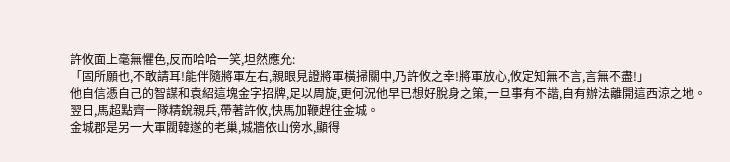許攸面上毫無懼色,反而哈哈一笑,坦然應允:
「固所願也,不敢請耳!能伴隨將軍左右,親眼見證將軍橫掃關中,乃許攸之幸!將軍放心,攸定知無不言,言無不盡!」
他自信憑自己的智謀和袁紹這塊金字招牌,足以周旋,更何況他早已想好脫身之策,一旦事有不諧,自有辦法離開這西涼之地。
翌日,馬超點齊一隊精銳親兵,帶著許攸,快馬加鞭趕往金城。
金城郡是另一大軍閥韓遂的老巢,城牆依山傍水,顯得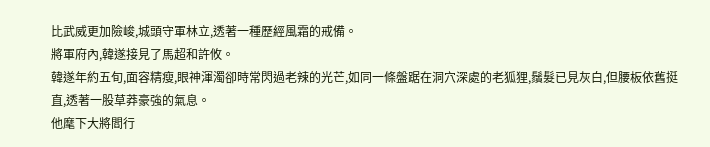比武威更加險峻,城頭守軍林立,透著一種歷經風霜的戒備。
將軍府內,韓遂接見了馬超和許攸。
韓遂年約五旬,面容精瘦,眼神渾濁卻時常閃過老辣的光芒,如同一條盤踞在洞穴深處的老狐狸,鬚髮已見灰白,但腰板依舊挺直,透著一股草莽豪強的氣息。
他麾下大將閻行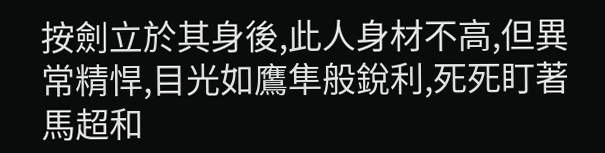按劍立於其身後,此人身材不高,但異常精悍,目光如鷹隼般銳利,死死盯著馬超和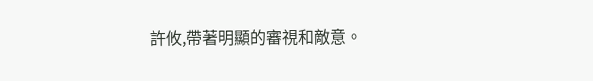許攸,帶著明顯的審視和敵意。